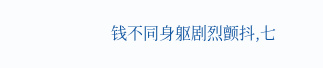钱不同身躯剧烈颤抖,七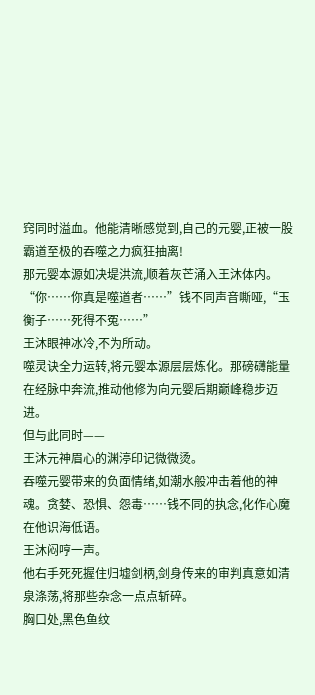窍同时溢血。他能清晰感觉到,自己的元婴,正被一股霸道至极的吞噬之力疯狂抽离!
那元婴本源如决堤洪流,顺着灰芒涌入王沐体内。
“你……你真是噬道者……”钱不同声音嘶哑,“玉衡子……死得不冤……”
王沐眼神冰冷,不为所动。
噬灵诀全力运转,将元婴本源层层炼化。那磅礴能量在经脉中奔流,推动他修为向元婴后期巅峰稳步迈进。
但与此同时——
王沐元神眉心的渊渟印记微微烫。
吞噬元婴带来的负面情绪,如潮水般冲击着他的神魂。贪婪、恐惧、怨毒……钱不同的执念,化作心魔在他识海低语。
王沐闷哼一声。
他右手死死握住归墟剑柄,剑身传来的审判真意如清泉涤荡,将那些杂念一点点斩碎。
胸口处,黑色鱼纹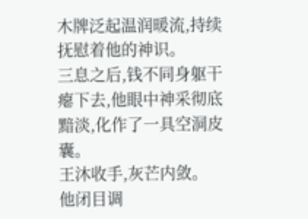木牌泛起温润暖流,持续抚慰着他的神识。
三息之后,钱不同身躯干瘪下去,他眼中神采彻底黯淡,化作了一具空洞皮囊。
王沐收手,灰芒内敛。
他闭目调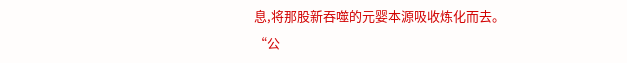息,将那股新吞噬的元婴本源吸收炼化而去。
“公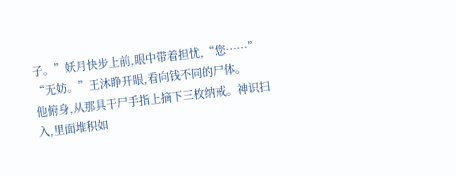子。”妖月快步上前,眼中带着担忧,“您……”
“无妨。”王沐睁开眼,看向钱不同的尸体。
他俯身,从那具干尸手指上摘下三枚纳戒。神识扫入,里面堆积如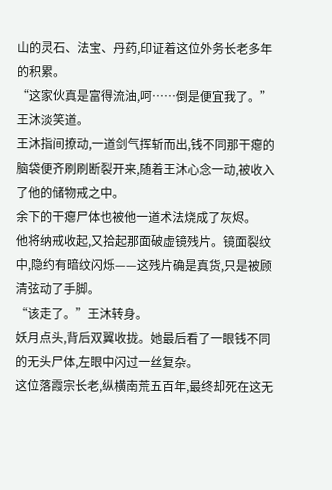山的灵石、法宝、丹药,印证着这位外务长老多年的积累。
“这家伙真是富得流油,呵……倒是便宜我了。”王沐淡笑道。
王沐指间撩动,一道剑气挥斩而出,钱不同那干瘪的脑袋便齐刷刷断裂开来,随着王沐心念一动,被收入了他的储物戒之中。
余下的干瘪尸体也被他一道术法烧成了灰烬。
他将纳戒收起,又拾起那面破虚镜残片。镜面裂纹中,隐约有暗纹闪烁——这残片确是真货,只是被顾清弦动了手脚。
“该走了。”王沐转身。
妖月点头,背后双翼收拢。她最后看了一眼钱不同的无头尸体,左眼中闪过一丝复杂。
这位落霞宗长老,纵横南荒五百年,最终却死在这无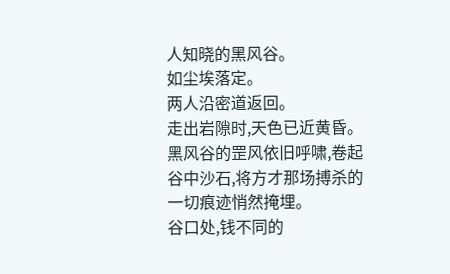人知晓的黑风谷。
如尘埃落定。
两人沿密道返回。
走出岩隙时,天色已近黄昏。
黑风谷的罡风依旧呼啸,卷起谷中沙石,将方才那场搏杀的一切痕迹悄然掩埋。
谷口处,钱不同的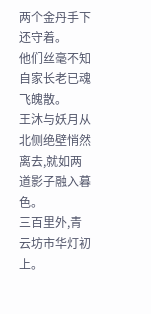两个金丹手下还守着。
他们丝毫不知自家长老已魂飞魄散。
王沐与妖月从北侧绝壁悄然离去,就如两道影子融入暮色。
三百里外,青云坊市华灯初上。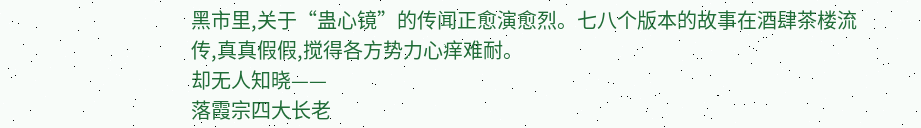黑市里,关于“蛊心镜”的传闻正愈演愈烈。七八个版本的故事在酒肆茶楼流传,真真假假,搅得各方势力心痒难耐。
却无人知晓——
落霞宗四大长老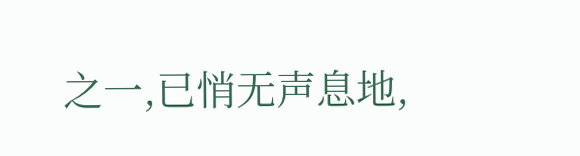之一,已悄无声息地,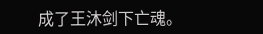成了王沐剑下亡魂。